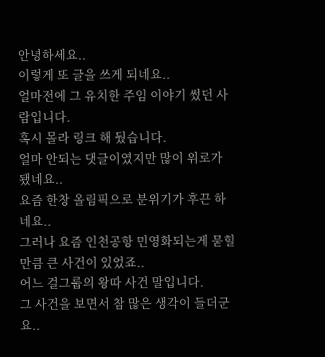안녕하세요..
이렇게 또 글을 쓰게 되네요..
얼마전에 그 유치한 주임 이야기 썼던 사람입니다.
혹시 몰라 링크 해 뒀습니다.
얼마 안되는 댓글이였지만 많이 위로가 됐네요..
요즘 한창 올림픽으로 분위기가 후끈 하네요..
그러나 요즘 인천공항 민영화되는게 묻힐만큼 큰 사건이 있었죠..
어느 걸그룹의 왕따 사건 말입니다.
그 사건을 보면서 참 많은 생각이 들더군요..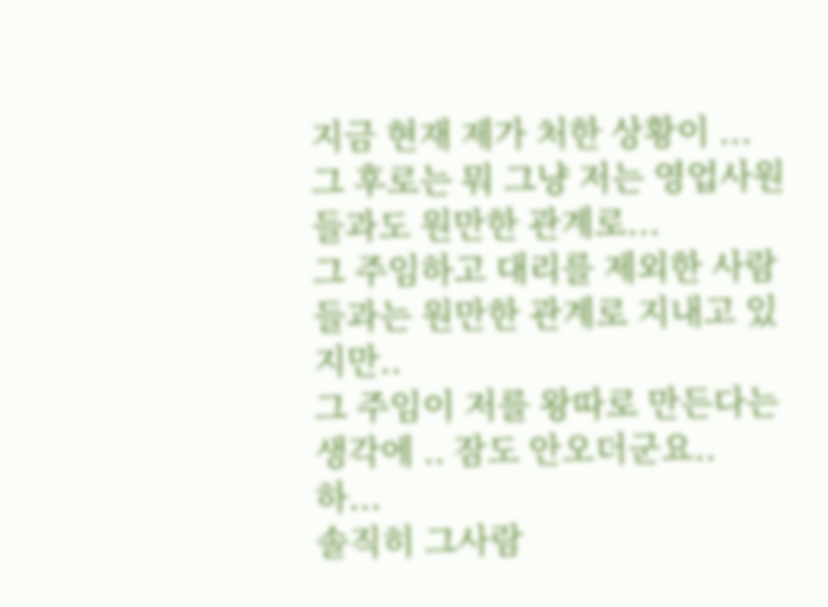지금 현재 제가 처한 상황이 ...
그 후로는 뭐 그냥 저는 영업사원들과도 원만한 관계로...
그 주임하고 대리를 제외한 사람들과는 원만한 관계로 지내고 있지만..
그 주임이 저를 왕따로 만든다는 생각에 .. 잠도 안오더군요..
하...
솔직히 그사람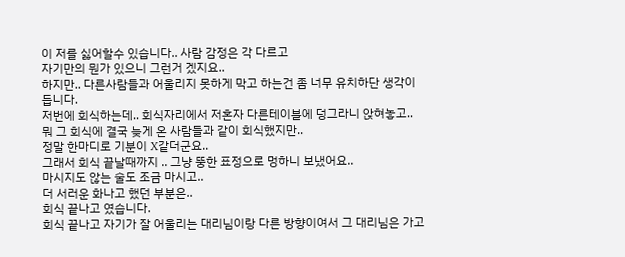이 저를 싫어할수 있습니다.. 사람 감정은 각 다르고
자기만의 뭔가 있으니 그런거 겠지요..
하지만.. 다른사람들과 어울리지 못하게 막고 하는건 좀 너무 유치하단 생각이 듭니다.
저번에 회식하는데.. 회식자리에서 저혼자 다른테이블에 덩그라니 앉혀놓고..
뭐 그 회식에 결국 늦게 온 사람들과 같이 회식했지만..
정말 한마디로 기분이 X같더군요..
그래서 회식 끝날때까지 .. 그냥 뚱한 표정으로 멍하니 보냈어요..
마시지도 않는 술도 조금 마시고..
더 서러운 화나고 했던 부분은..
회식 끝나고 였습니다.
회식 끝나고 자기가 잘 어울리는 대리님이랑 다른 방향이여서 그 대리님은 가고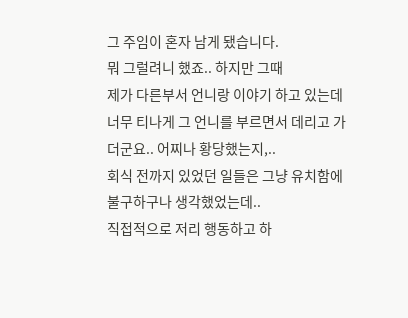그 주임이 혼자 남게 됐습니다.
뭐 그럴려니 했죠.. 하지만 그때
제가 다른부서 언니랑 이야기 하고 있는데
너무 티나게 그 언니를 부르면서 데리고 가더군요.. 어찌나 황당했는지,..
회식 전까지 있었던 일들은 그냥 유치함에 불구하구나 생각했었는데..
직접적으로 저리 행동하고 하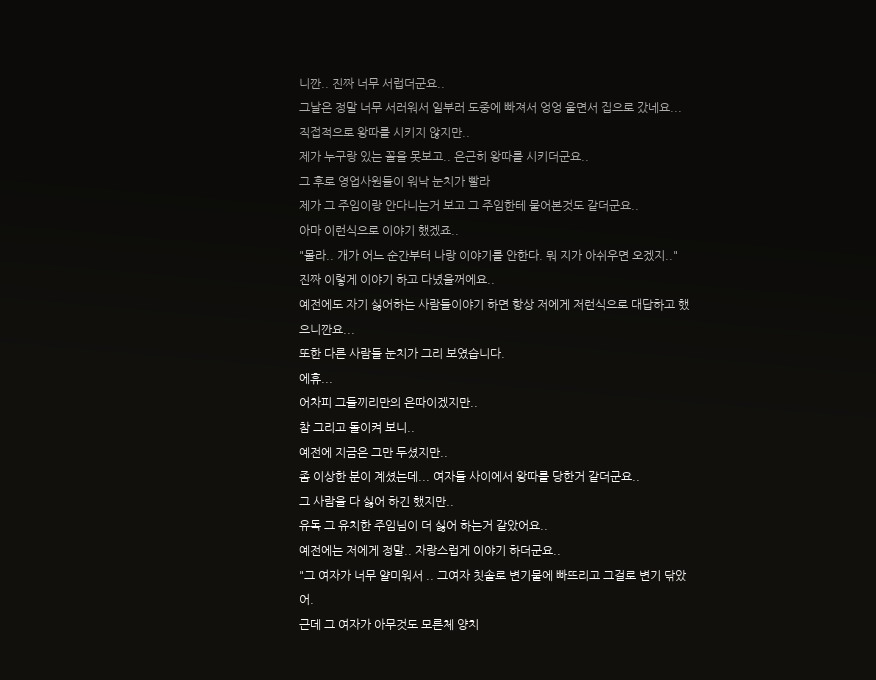니깐.. 진짜 너무 서럽더군요..
그날은 정말 너무 서러워서 일부러 도중에 빠져서 엉엉 울면서 집으로 갔네요...
직접적으로 왕따를 시키지 않지만..
제가 누구랑 있는 꼴을 못보고.. 은근히 왕따를 시키더군요..
그 후로 영업사원들이 워낙 눈치가 빨라
제가 그 주임이랑 안다니는거 보고 그 주임한테 물어본것도 같더군요..
아마 이런식으로 이야기 했겠죠..
"몰라.. 개가 어느 순간부터 나랑 이야기를 안한다. 뭐 지가 아쉬우면 오겠지.."
진짜 이렇게 이야기 하고 다녔을꺼에요..
예전에도 자기 싫어하는 사람들이야기 하면 항상 저에게 저런식으로 대답하고 했으니깐요...
또한 다른 사람들 눈치가 그리 보였습니다.
에휴...
어차피 그들끼리만의 은따이겠지만..
참 그리고 돌이켜 보니..
예전에 지금은 그만 두셨지만..
좀 이상한 분이 계셨는데... 여자들 사이에서 왕따를 당한거 같더군요..
그 사람을 다 싫어 하긴 했지만..
유독 그 유치한 주임님이 더 싫어 하는거 같았어요..
예전에는 저에게 정말.. 자랑스럽게 이야기 하더군요..
"그 여자가 너무 얄미워서 .. 그여자 칫솔로 변기물에 빠뜨리고 그걸로 변기 닦았어.
근데 그 여자가 아무것도 모른체 양치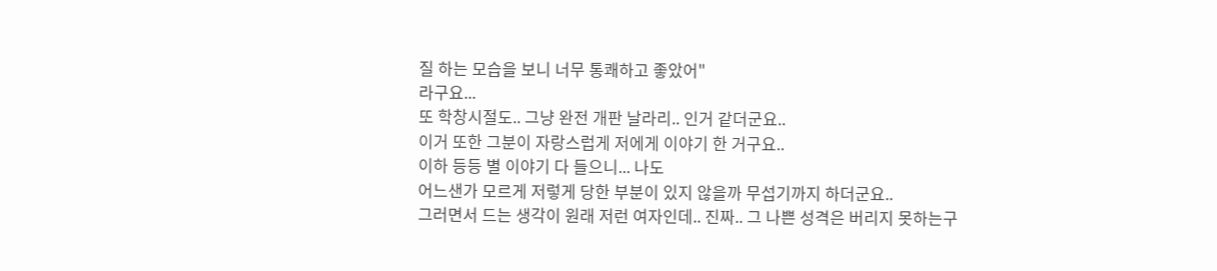질 하는 모습을 보니 너무 통쾌하고 좋았어"
라구요...
또 학창시절도.. 그냥 완전 개판 날라리.. 인거 같더군요..
이거 또한 그분이 자랑스럽게 저에게 이야기 한 거구요..
이하 등등 별 이야기 다 들으니... 나도
어느샌가 모르게 저렇게 당한 부분이 있지 않을까 무섭기까지 하더군요..
그러면서 드는 생각이 원래 저런 여자인데.. 진짜.. 그 나쁜 성격은 버리지 못하는구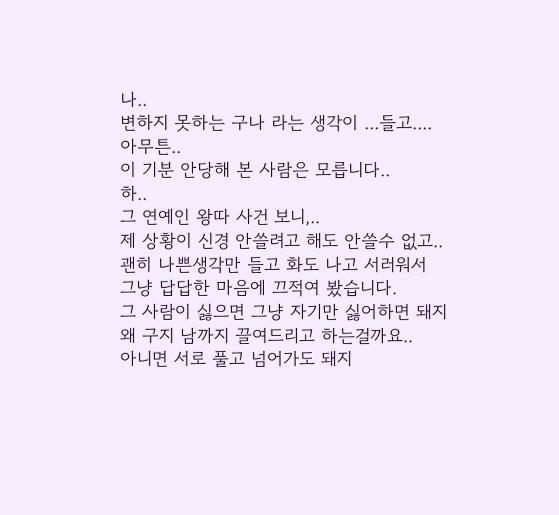나..
변하지 못하는 구나 라는 생각이 ...들고....
아무튼..
이 기분 안당해 본 사람은 모릅니다..
하..
그 연예인 왕따 사건 보니,..
제 상황이 신경 안쓸려고 해도 안쓸수 없고..
괜히 나쁜생각만 들고 화도 나고 서러워서
그냥 답답한 마음에 끄적여 봤습니다.
그 사람이 싫으면 그냥 자기만 싫어하면 돼지
왜 구지 남까지 끌여드리고 하는걸까요..
아니면 서로 풀고 넘어가도 돼지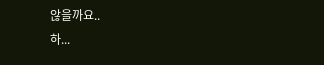않을까요..
하...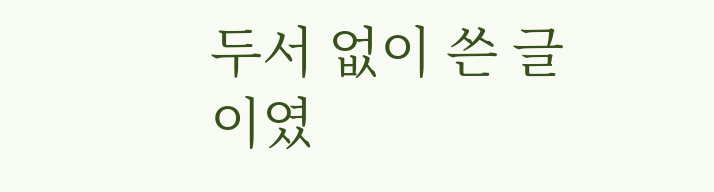두서 없이 쓴 글이였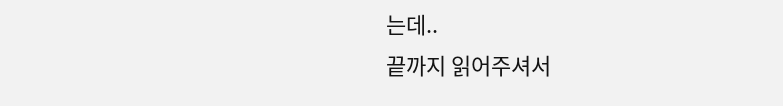는데..
끝까지 읽어주셔서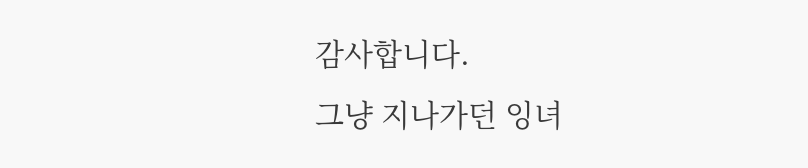감사합니다.
그냥 지나가던 잉녀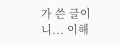가 쓴 글이니... 이해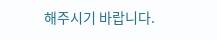해주시기 바랍니다.